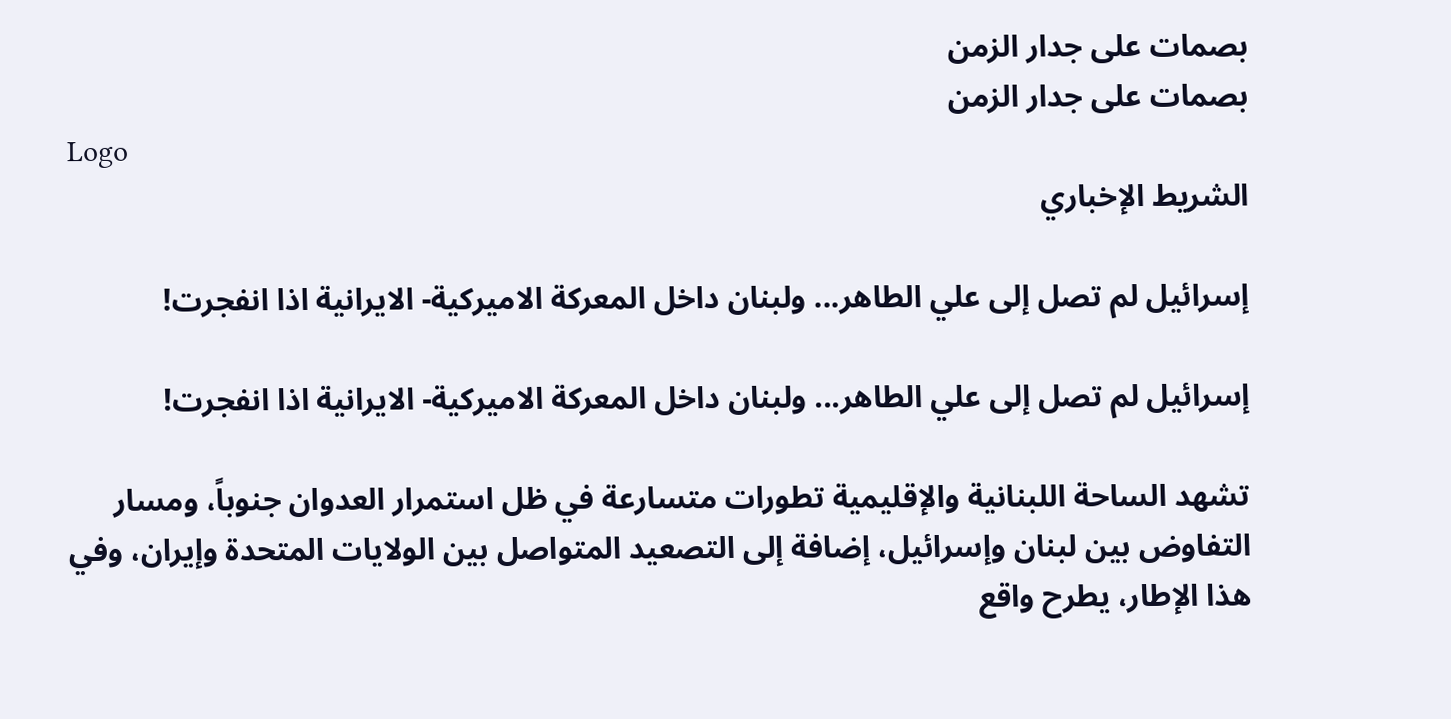بصمات على جدار الزمن
بصمات على جدار الزمن
Logo
الشريط الإخباري

إسرائيل لم تصل إلى علي الطاهر... ولبنان داخل المعركة الاميركية- الايرانية اذا انفجرت!

إسرائيل لم تصل إلى علي الطاهر... ولبنان داخل المعركة الاميركية- الايرانية اذا انفجرت!

تشهد الساحة اللبنانية والإقليمية تطورات متسارعة في ظل استمرار العدوان جنوباً، ومسار التفاوض بين لبنان وإسرائيل، إضافة إلى التصعيد المتواصل بين الولايات المتحدة وإيران، وفي هذا الإطار، يطرح واقع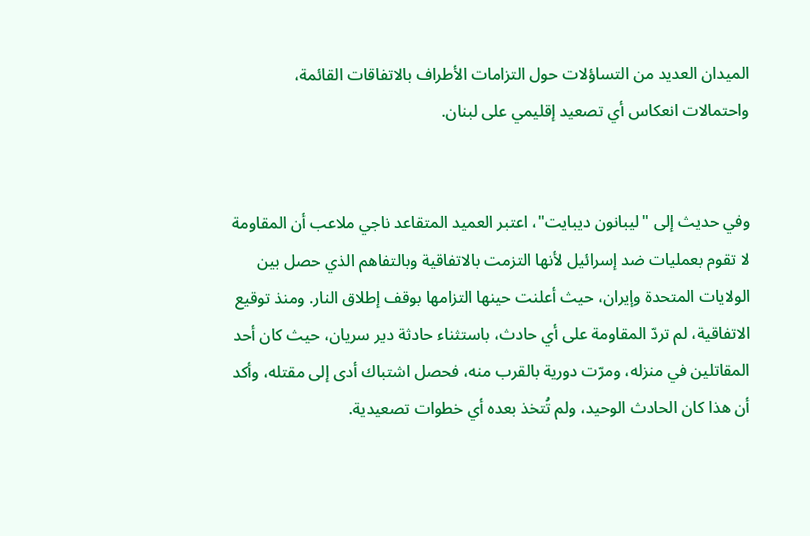الميدان العديد من التساؤلات حول التزامات الأطراف بالاتفاقات القائمة، واحتمالات انعكاس أي تصعيد إقليمي على لبنان.


وفي حديث إلى "ليبانون ديبايت"، اعتبر العميد المتقاعد ناجي ملاعب أن المقاومة لا تقوم بعمليات ضد إسرائيل لأنها التزمت بالاتفاقية وبالتفاهم الذي حصل بين الولايات المتحدة وإيران، حيث أعلنت حينها التزامها بوقف إطلاق النار. ومنذ توقيع الاتفاقية، لم تردّ المقاومة على أي حادث، باستثناء حادثة دير سريان، حيث كان أحد المقاتلين في منزله، ومرّت دورية بالقرب منه، فحصل اشتباك أدى إلى مقتله، وأكد أن هذا كان الحادث الوحيد، ولم تُتخذ بعده أي خطوات تصعيدية.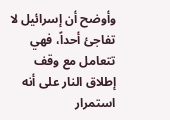وأوضح أن إسرائيل لا تفاجئ أحداً، فهي تتعامل مع وقف إطلاق النار على أنه استمرار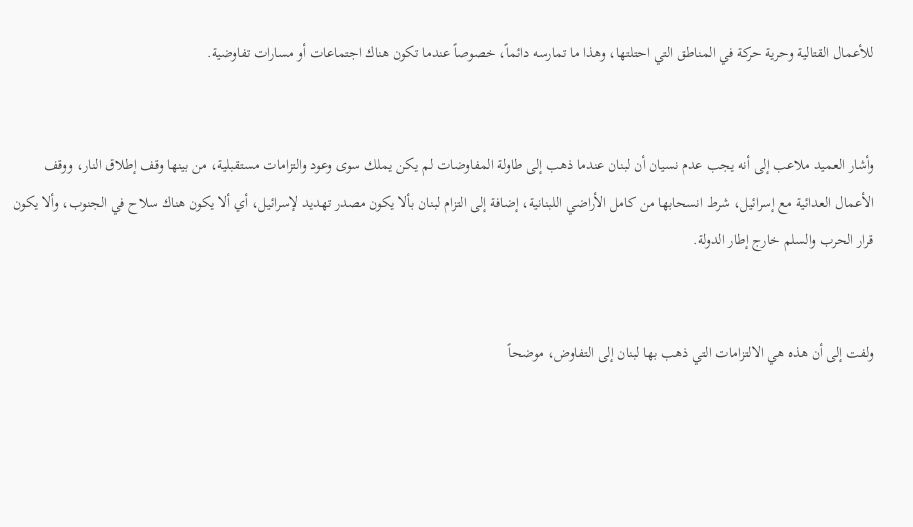للأعمال القتالية وحرية حركة في المناطق التي احتلتها، وهذا ما تمارسه دائماً، خصوصاً عندما تكون هناك اجتماعات أو مسارات تفاوضية.


وأشار العميد ملاعب إلى أنه يجب عدم نسيان أن لبنان عندما ذهب إلى طاولة المفاوضات لم يكن يملك سوى وعود والتزامات مستقبلية، من بينها وقف إطلاق النار، ووقف الأعمال العدائية مع إسرائيل، شرط انسحابها من كامل الأراضي اللبنانية، إضافة إلى التزام لبنان بألا يكون مصدر تهديد لإسرائيل، أي ألا يكون هناك سلاح في الجنوب، وألا يكون قرار الحرب والسلم خارج إطار الدولة.


ولفت إلى أن هذه هي الالتزامات التي ذهب بها لبنان إلى التفاوض، موضحاً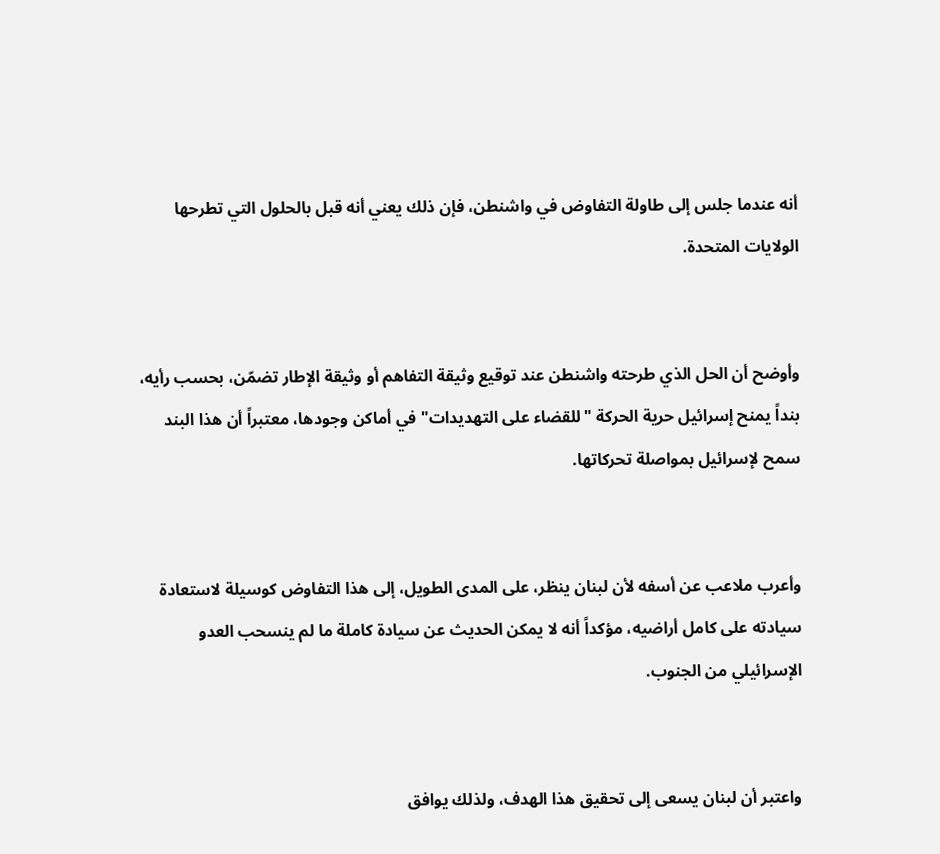أنه عندما جلس إلى طاولة التفاوض في واشنطن، فإن ذلك يعني أنه قبل بالحلول التي تطرحها الولايات المتحدة.


وأوضح أن الحل الذي طرحته واشنطن عند توقيع وثيقة التفاهم أو وثيقة الإطار تضمّن، بحسب رأيه، بنداً يمنح إسرائيل حرية الحركة "للقضاء على التهديدات" في أماكن وجودها، معتبراً أن هذا البند سمح لإسرائيل بمواصلة تحركاتها.


وأعرب ملاعب عن أسفه لأن لبنان ينظر، على المدى الطويل، إلى هذا التفاوض كوسيلة لاستعادة سيادته على كامل أراضيه، مؤكداً أنه لا يمكن الحديث عن سيادة كاملة ما لم ينسحب العدو الإسرائيلي من الجنوب.


واعتبر أن لبنان يسعى إلى تحقيق هذا الهدف، ولذلك يوافق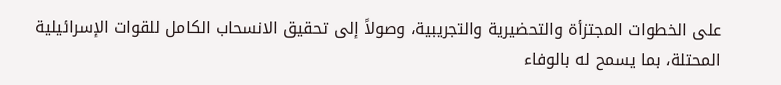على الخطوات المجتزأة والتحضيرية والتجريبية، وصولاً إلى تحقيق الانسحاب الكامل للقوات الإسرائيلية المحتلة، بما يسمح له بالوفاء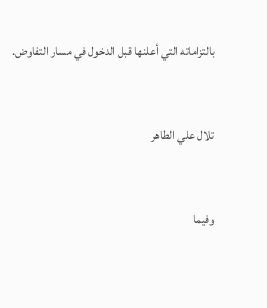بالتزاماته التي أعلنها قبل الدخول في مسار التفاوض.


تلال علي الطاهر


وفيما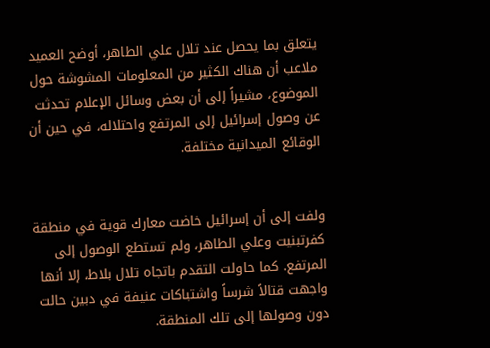يتعلق بما يحصل عند تلال علي الطاهر، أوضح العميد ملاعب أن هناك الكثير من المعلومات المشوشة حول الموضوع، مشيراً إلى أن بعض وسائل الإعلام تحدثت عن وصول إسرائيل إلى المرتفع واحتلاله، في حين أن الوقائع الميدانية مختلفة.


ولفت إلى أن إسرائيل خاضت معارك قوية في منطقة كفرتبنيت وعلي الطاهر، ولم تستطع الوصول إلى المرتفع. كما حاولت التقدم باتجاه تلال بلاط، إلا أنها واجهت قتالاً شرساً واشتباكات عنيفة في دبين حالت دون وصولها إلى تلك المنطقة.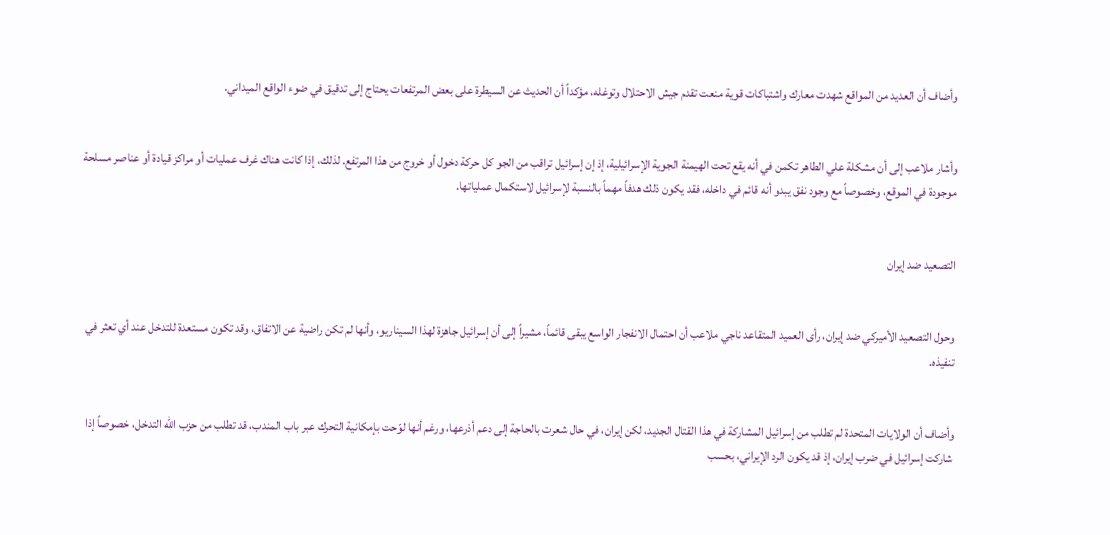وأضاف أن العديد من المواقع شهدت معارك واشتباكات قوية منعت تقدم جيش الاحتلال وتوغله، مؤكداً أن الحديث عن السيطرة على بعض المرتفعات يحتاج إلى تدقيق في ضوء الواقع الميداني.


وأشار ملاعب إلى أن مشكلة علي الطاهر تكمن في أنه يقع تحت الهيمنة الجوية الإسرائيلية، إذ إن إسرائيل تراقب من الجو كل حركة دخول أو خروج من هذا المرتفع. لذلك، إذا كانت هناك غرف عمليات أو مراكز قيادة أو عناصر مسلحة موجودة في الموقع، وخصوصاً مع وجود نفق يبدو أنه قائم في داخله، فقد يكون ذلك هدفاً مهماً بالنسبة لإسرائيل لاستكمال عملياتها.


التصعيد ضد إيران


وحول التصعيد الأميركي ضد إيران، رأى العميد المتقاعد ناجي ملاعب أن احتمال الانفجار الواسع يبقى قائماً، مشيراً إلى أن إسرائيل جاهزة لهذا السيناريو، وأنها لم تكن راضية عن الاتفاق، وقد تكون مستعدة للتدخل عند أي تعثر في تنفيذه.


وأضاف أن الولايات المتحدة لم تطلب من إسرائيل المشاركة في هذا القتال الجديد، لكن إيران، في حال شعرت بالحاجة إلى دعم أذرعها، ورغم أنها لوّحت بإمكانية التحرك عبر باب المندب، قد تطلب من حزب الله التدخل، خصوصاً إذا شاركت إسرائيل في ضرب إيران، إذ قد يكون الرد الإيراني، بحسب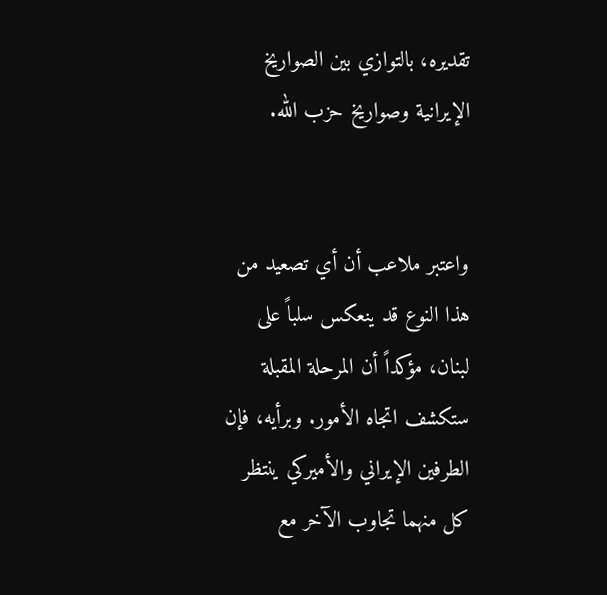تقديره، بالتوازي بين الصواريخ الإيرانية وصواريخ حزب الله.


واعتبر ملاعب أن أي تصعيد من هذا النوع قد ينعكس سلباً على لبنان، مؤكداً أن المرحلة المقبلة ستكشف اتجاه الأمور. وبرأيه، فإن الطرفين الإيراني والأميركي ينتظر كل منهما تجاوب الآخر مع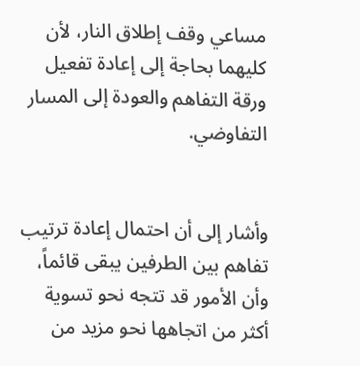مساعي وقف إطلاق النار، لأن كليهما بحاجة إلى إعادة تفعيل ورقة التفاهم والعودة إلى المسار التفاوضي.


وأشار إلى أن احتمال إعادة ترتيب تفاهم بين الطرفين يبقى قائماً، وأن الأمور قد تتجه نحو تسوية أكثر من اتجاهها نحو مزيد من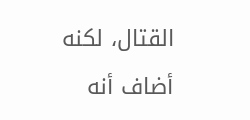القتال، لكنه أضاف أنه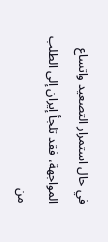في حال استمرار التصعيد واتساع المواجهة، فقد تلجأ إيران إلى الطلب من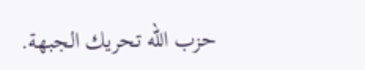حزب الله تحريك الجبهة.